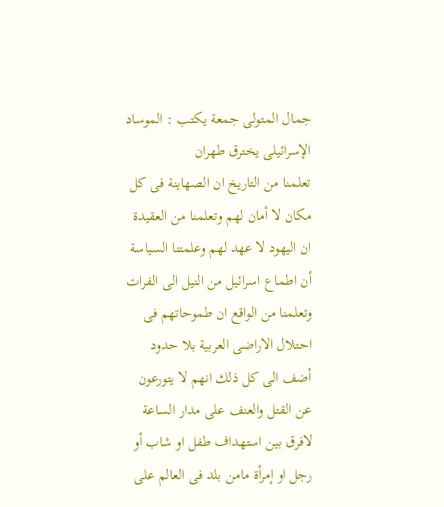جمال المتولى جمعة يكتب : الموساد الإسرائيلى يخترق طهران
تعلمنا من التاريخ ان الصهاينة فى كل مكان لا أمان لهم وتعلمنا من العقيدة ان اليهود لا عهد لهم وعلمتنا السياسة أن اطماع اسرائيل من النيل الى الفرات وتعلمنا من الواقع ان طموحاتهم فى احتلال الاراضى العربية بلا حدود أضف الى كل ذلك انهم لا يتورعون عن القتل والعنف على مدار الساعة لافرق بين استهداف طفل او شاب أو رجل او إمرأة مامن بلد فى العالم على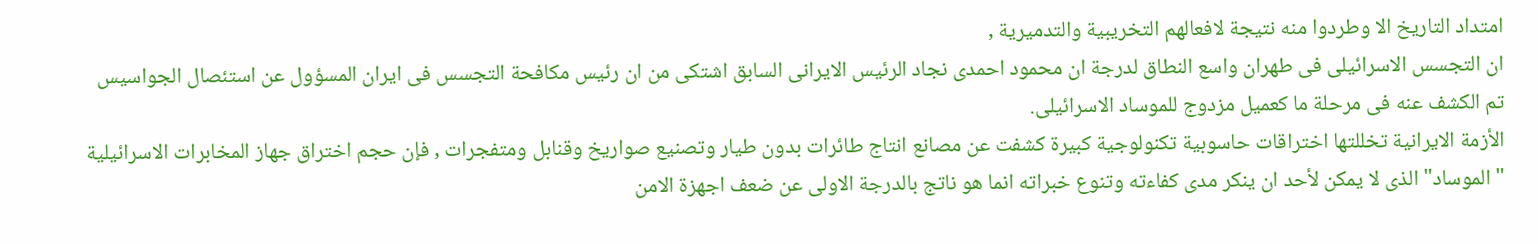امتداد التاريخ الا وطردوا منه نتيجة لافعالهم التخريبية والتدميرية ,
ان التجسس الاسرائيلى فى طهران واسع النطاق لدرجة ان محمود احمدى نجاد الرئيس الايرانى السابق اشتكى من ان رئيس مكافحة التجسس فى ايران المسؤول عن استئصال الجواسيس تم الكشف عنه فى مرحلة ما كعميل مزدوج للموساد الاسرائيلى.
الأزمة الايرانية تخللتها اختراقات حاسوبية تكنولوجية كبيرة كشفت عن مصانع انتاج طائرات بدون طيار وتصنيع صواريخ وقنابل ومتفجرات , فإن حجم اختراق جهاز المخابرات الاسرائيلية " الموساد" الذى لا يمكن لأحد ان ينكر مدى كفاءته وتنوع خبراته انما هو ناتج بالدرجة الاولى عن ضعف اجهزة الامن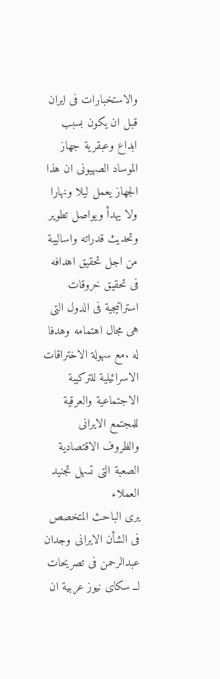والاستخبارات فى ايران قبل ان يكون بسبب ابداع وعبقرية جهاز الموساد الصهيونى ان هذا الجهاز يعمل ليلا ونهارا ولا يهدأ ويواصل تطوير وتحديث قدراته واساليبة من اجل تحقيق اهدافه فى تحقيق خروقات استراتيجية فى الدول التى هى مجال اهتمامه وهدفا له .مع سهولة الاختراقات الاسرائيلية للتركيبة الاجتماعية والعرقية للمجتمع الايرانى والظروف الاقتصادية الصعبة التى تسهل تجنيد العملاء
يرى الباحث المتخصص فى الشأن الايرانى وجدان عبدالرحمن فى تصريحات لــ سكاى نيوز عربية ان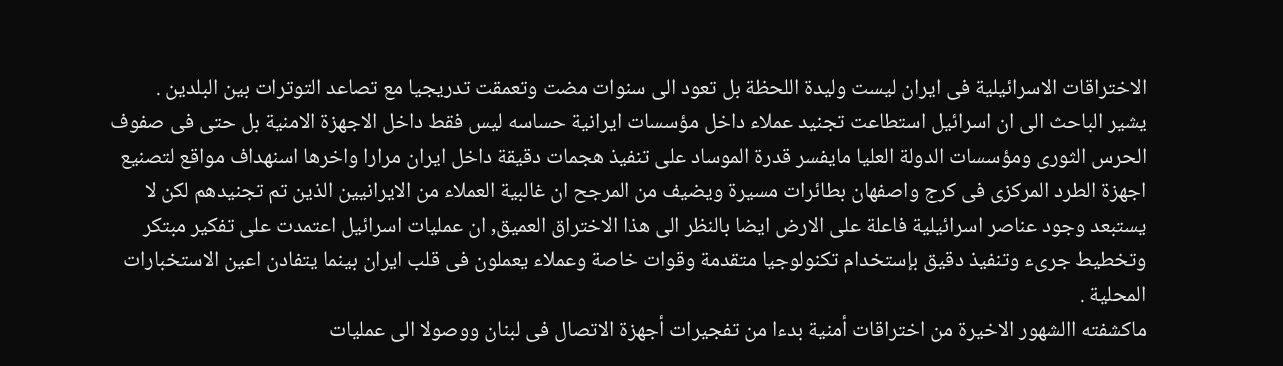الاختراقات الاسرائيلية فى ايران ليست وليدة اللحظة بل تعود الى سنوات مضت وتعمقت تدريجيا مع تصاعد التوترات بين البلدين .
يشير الباحث الى ان اسرائيل استطاعت تجنيد عملاء داخل مؤسسات ايرانية حساسه ليس فقط داخل الاجهزة الامنية بل حتى فى صفوف الحرس الثورى ومؤسسات الدولة العليا مايفسر قدرة الموساد على تنفيذ هجمات دقيقة داخل ايران مرارا واخرها اسنهداف مواقع لتصنيع اجهزة الطرد المركزى فى كرج واصفهان بطائرات مسيرة ويضيف من المرجح ان غالبية العملاء من الايرانيين الذين تم تجنيدهم لكن لا يستبعد وجود عناصر اسرائيلية فاعلة على الارض ايضا بالنظر الى هذا الاختراق العميق, ان عمليات اسرائيل اعتمدت على تفكير مبتكر وتخطيط جرىء وتنفيذ دقيق بإستخدام تكنولوجيا متقدمة وقوات خاصة وعملاء يعملون فى قلب ايران بينما يتفادن اعين الاستخبارات المحلية .
ماكشفته االشهور الاخيرة من اختراقات أمنية بدءا من تفجيرات أجهزة الاتصال فى لبنان ووصولا الى عمليات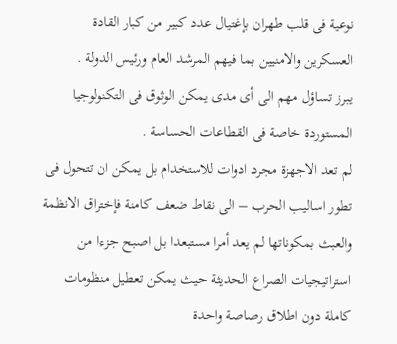نوعية فى قلب طهران بإغتيال عدد كبير من كبار القادة العسكرين والامنيين بما فيهم المرشد العام ورئيس الدولة .
يبرز تساؤل مهم الى أى مدى يمكن الوثوق فى التكنولوجيا المستوردة خاصة فى القطاعات الحساسة .
لم تعد الاجهزة مجرد ادوات للاستخدام بل يمكن ان تتحول فى تطور اساليب الحرب – الى نقاط ضعف كامنة فإختراق الانظمة والعبث بمكوناتها لم يعد أمرا مستبعدا بل اصبح جزءا من استراتيجيات الصراع الحديثة حيث يمكن تعطيل منظومات كاملة دون اطلاق رصاصة واحدة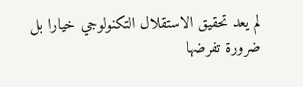لم يعد تحقيق الاستقلال التكنولوجي خيارا بل ضرورة تفرضها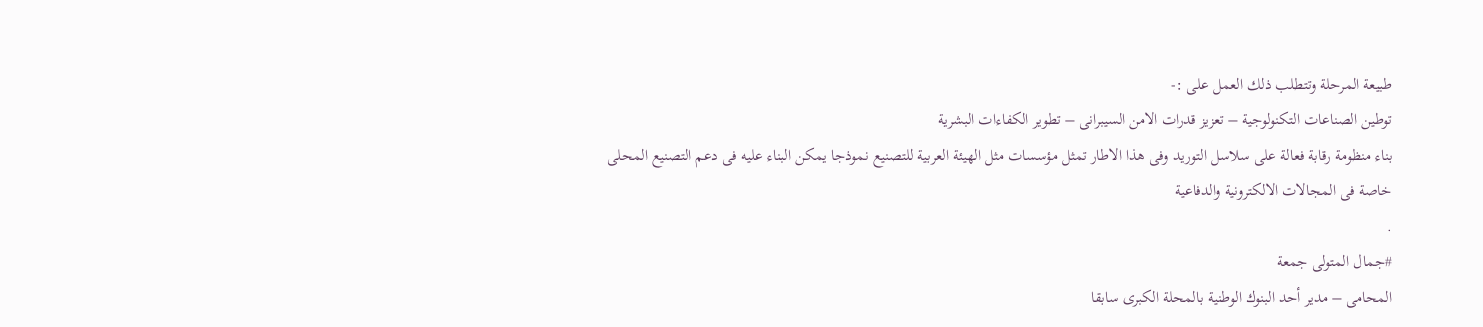طبيعة المرحلة وتتطلب ذلك العمل على :-
توطين الصناعات التكنولوجية – تعزيز قدرات الامن السيبرانى – تطوير الكفاءات البشرية
بناء منظومة رقابة فعالة على سلاسل التوريد وفى هذا الاطار تمثل مؤسسات مثل الهيئة العربية للتصنيع نموذجا يمكن البناء عليه فى دعم التصنيع المحلى خاصة فى المجالات الالكترونية والدفاعية
.
#جمال المتولى جمعة
المحامى – مدير أحد البنوك الوطنية بالمحلة الكبرى سابقا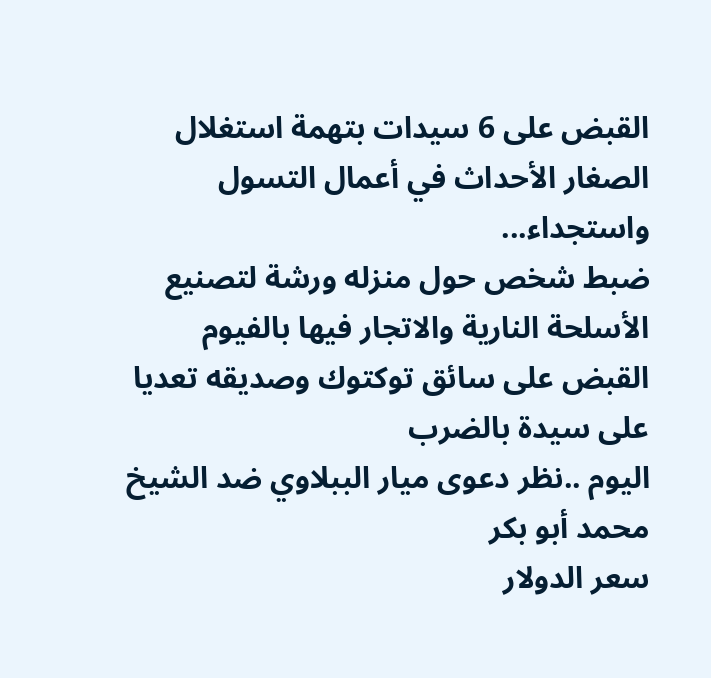القبض على 6 سيدات بتهمة استغلال الصغار الأحداث في أعمال التسول واستجداء...
ضبط شخص حول منزله ورشة لتصنيع الأسلحة النارية والاتجار فيها بالفيوم
القبض على سائق توكتوك وصديقه تعديا على سيدة بالضرب
اليوم ..نظر دعوى ميار الببلاوي ضد الشيخ محمد أبو بكر
سعر الدولار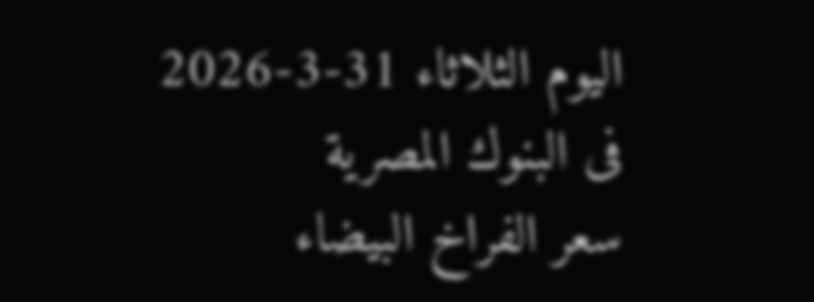اليوم الثلاثاء 31-3-2026 فى البنوك المصرية
سعر الفراخ البيضاء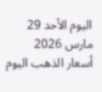اليوم الأحد 29 مارس 2026
أسعار الذهب اليوم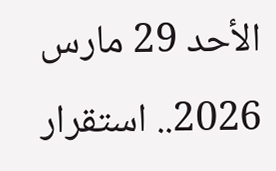الأحد 29 مارس 2026.. استقرار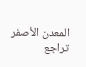المعدن الأصفر
تراجع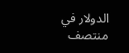الدولار في منتصف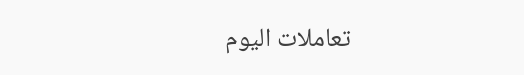تعاملات اليوم